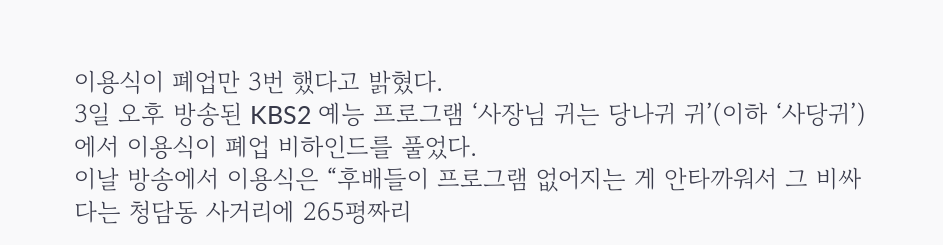이용식이 폐업만 3번 했다고 밝혔다.
3일 오후 방송된 KBS2 예능 프로그램 ‘사장님 귀는 당나귀 귀’(이하 ‘사당귀’)에서 이용식이 폐업 비하인드를 풀었다.
이날 방송에서 이용식은 “후배들이 프로그램 없어지는 게 안타까워서 그 비싸다는 청담동 사거리에 265평짜리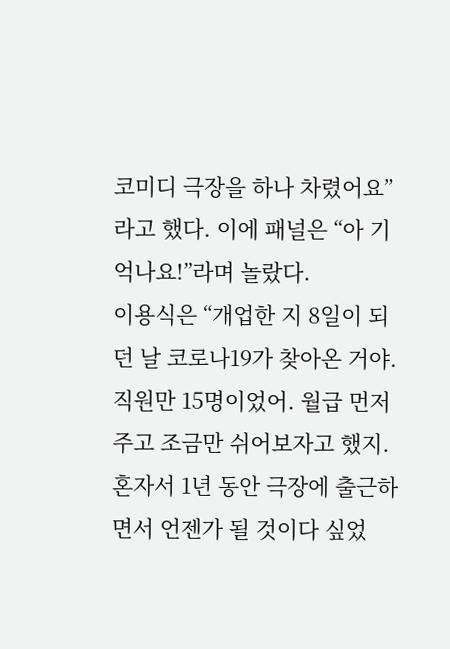코미디 극장을 하나 차렸어요”라고 했다. 이에 패널은 “아 기억나요!”라며 놀랐다.
이용식은 “개업한 지 8일이 되던 날 코로나19가 찾아온 거야. 직원만 15명이었어. 월급 먼저 주고 조금만 쉬어보자고 했지. 혼자서 1년 동안 극장에 출근하면서 언젠가 될 것이다 싶었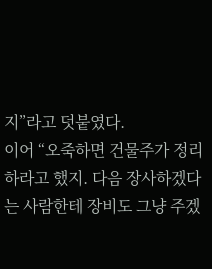지”라고 덧붙였다.
이어 “오죽하면 건물주가 정리하라고 했지. 다음 장사하겠다는 사람한테 장비도 그냥 주겠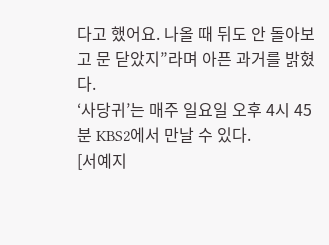다고 했어요. 나올 때 뒤도 안 돌아보고 문 닫았지”라며 아픈 과거를 밝혔다.
‘사당귀’는 매주 일요일 오후 4시 45분 KBS2에서 만날 수 있다.
[서예지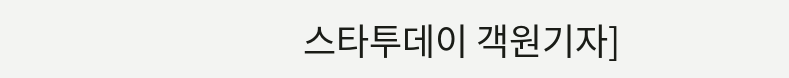스타투데이 객원기자]